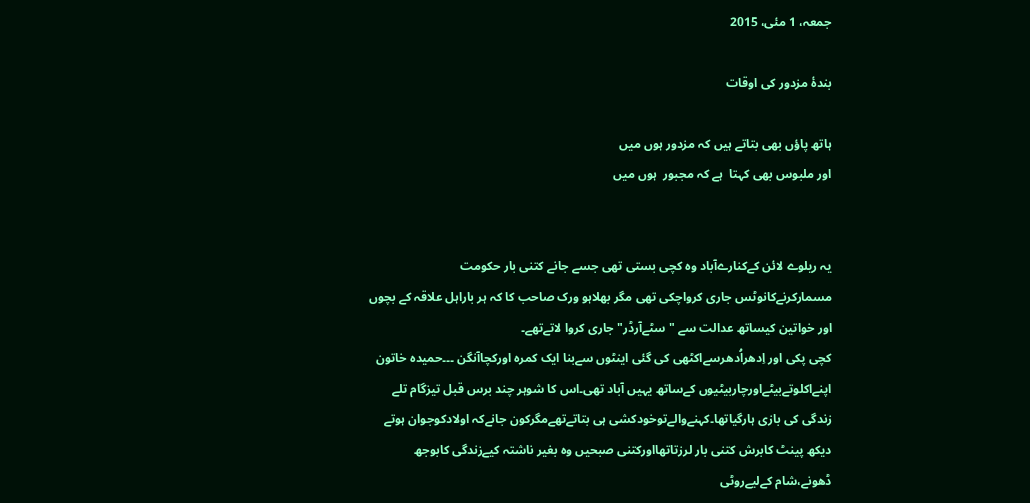جمعہ، 1 مئی، 2015

بندۂ مزدور کی اوقات

ہاتھ پاؤں بھی بتاتے ہیں کہ مزدور ہوں میں
اور ملبوس بھی کہتا  ہے کہ مجبور  ہوں میں


یہ ریلوے لائن کےکنارےآباد وہ کچی بستی تھی جسے جانے کتنی بار حکومت مسمارکرنےکانوٹس جاری کرواچکی تھی مگر بھلاہو ورک صاحب کا کہ ہر باراہل علاقہ کے بچوں اور خواتین کیساتھ عدالت سے "سٹےآرڈر" جاری کروا لاتےتھے۔
کچی پکی اور اِدھراُدھرسےاکٹھی کی گئی اینٹوں سےبنا ایک کمرہ اورکچاآنگن ۔۔۔حمیدہ خاتون اپنےاکلوتےبیٹےاورچاربیٹیوں کےساتھ یہیں آباد تھی۔اس کا شوہر چند برس قبل تیزگام تلے زندگی کی بازی ہارگیاتھا۔کہنےوالےتوخودکشی ہی بتاتےتھےمگرکون جانےکہ اولادکوجوان ہوتے دیکھ پینٹ کابرش کتنی بار لرزتاتھااورکتنی صبحیں وہ بغیر ناشتہ کیےزندگی کابوجھ ڈھونے،شام کےلیےروٹی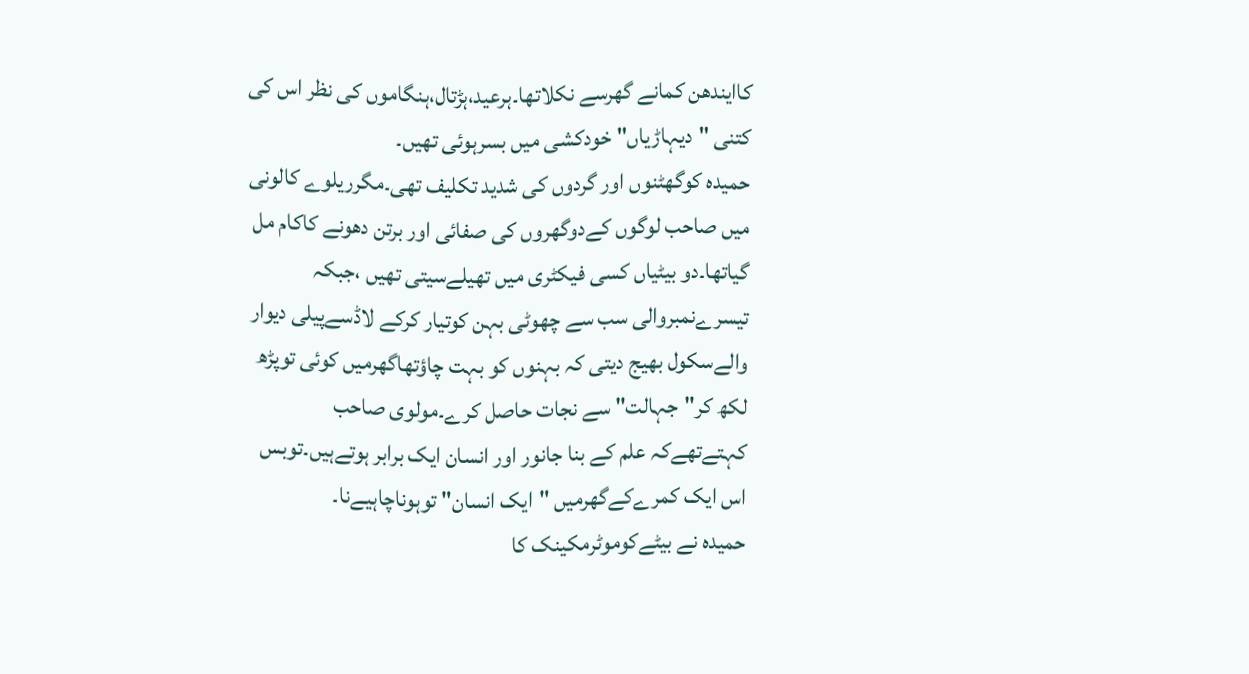کاایندھن کمانے گھرسے نکلاتھا۔ہرعید،ہڑتال،ہنگاموں کی نظر اس کی کتنی "دیہاڑیاں" خودکشی میں بسرہوئی تھیں۔
حمیدہ کوگھٹنوں اور گردوں کی شدید تکلیف تھی۔مگرریلوے کالونی میں صاحب لوگوں کےدوگھروں کی صفائی اور برتن دھونے کاکام مل گیاتھا۔دو بیٹیاں کسی فیکٹری میں تھیلےسیتی تھیں ،جبکہ تیسرےنمبروالی سب سے چھوٹی بہن کوتیار کرکے لاڈسےپیلی دیوار والےسکول بھیج دیتی کہ بہنوں کو بہت چاؤتھاگھرمیں کوئی توپڑھ لکھ کر"جہالت" سے نجات حاصل کرے۔مولوی صاحب کہتےتھےکہ علم کے بنا جانور اور انسان ایک برابر ہوتےہیں۔توبس اس ایک کمرےکےگھرمیں "ایک انسان" توہوناچاہیےنا۔
حمیدہ نے بیٹےکوموٹرمکینک کا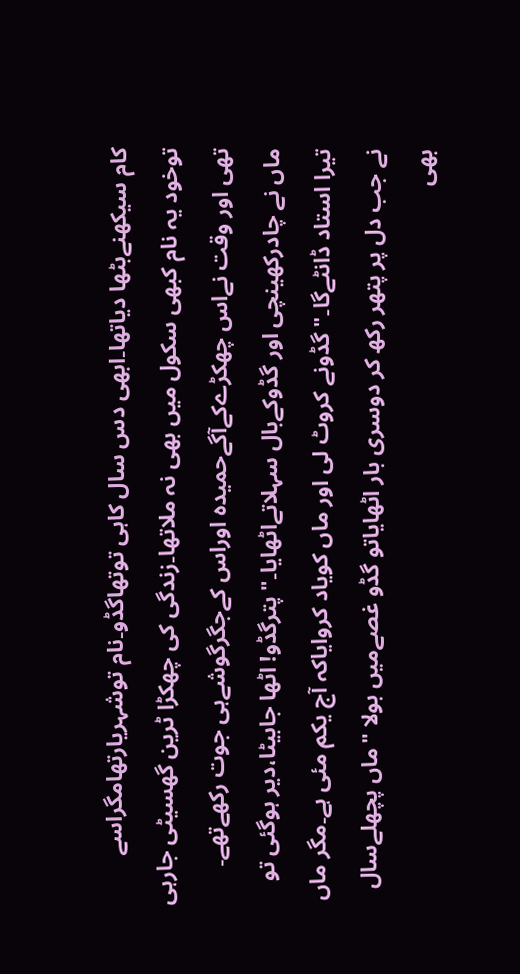کام سیکھنےبٹھا دیاتھا۔ابھی دس سال کاہی توتھاگڈو۔نام توشہریارتھامگراسے توخود یہ نام کبھی سکول میں بھی نہ ملاتھا۔زندگی کی چھکڑا ٹرین گھسیٹی جارہی تھی اور وقت نےاس چھکڑےکےآگےحمیدہ اوراس کےجگرگوشےہی جوت رکھےتھے۔
ماں نے چادرکھینچی اور گڈوکےبال سہلاتےاٹھایا۔"پترگڈو! اٹھا جابیٹا،دیر ہوگئی تو تیرا استاد ڈانٹےگا۔" گڈونے کروٹ لی اور ماں کویاد کروایاکہ آج یکم مئی ہے۔مگر ماں نے جب دل پر پتھر رکھ کر دوسری بار اٹھایاتو گڈو غصےمیں بولا "ماں پچھلےسال بھی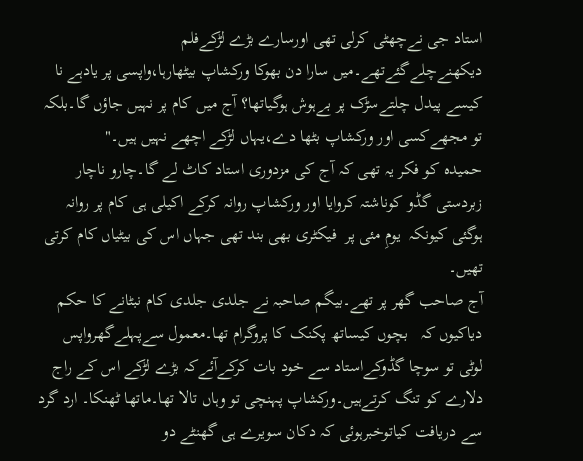استاد جی نےچھٹی کرلی تھی اورسارے بڑے لڑکےفلم دیکھنےچلےگئےتھے۔میں سارا دن بھوکا ورکشاپ بیٹھارہا،واپسی پر یادہے نا  کیسے پیدل چلتےسڑک پر بےہوش ہوگیاتھا؟ آج میں کام پر نہیں جاؤں گا۔بلکہ تو مجھےکسی اور ورکشاپ بٹھا دے،یہاں لڑکے اچھے نہیں ہیں۔"
حمیدہ کو فکر یہ تھی کہ آج کی مزدوری استاد کاٹ لے گا۔چارو ناچار زبردستی گڈو کوناشتہ کروایا اور ورکشاپ روانہ کرکے اکیلی ہی کام پر روانہ ہوگئی کیونکہ  یومِ مئی پر  فیکٹری بھی بند تھی جہاں اس کی بیٹیاں کام کرتی تھیں۔
آج صاحب گھر پر تھے۔بیگم صاحبہ نے جلدی جلدی کام نبٹانے کا حکم دیاکیوں کہ   بچوں کیساتھ پکنک کا پروگرام تھا۔معمول سےپہلےگھرواپس لوٹی تو سوچا گڈوکےاستاد سے خود بات کرکےآئےکہ بڑے لڑکے اس کے راج دلارے کو تنگ کرتےہیں۔ورکشاپ پہنچی تو وہاں تالا تھا۔ماتھا ٹھنکا۔ ارد گرد سے دریافت کیاتوخبرہوئی کہ دکان سویرے ہی گھنٹے دو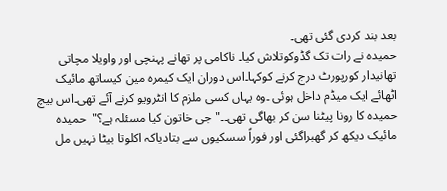بعد بند کردی گئی تھی۔
حمیدہ نے رات تک گڈوکوتلاش کیا۔ ناکامی پر تھانے پہنچی اور واویلا مچاتی تھانیدار کورپورٹ درج کرنے کوکہا۔اس دوران ایک کیمرہ مین کیساتھ مائیک اٹھائے ایک میڈم داخل ہوئی ۔وہ یہاں کسی ملزم کا انٹرویو کرنے آئے تھی۔اس بیچ حمیدہ کا رونا پیٹنا سن کر بھاگی تھی۔۔"جی خاتون کیا مسئلہ ہے؟"  حمیدہ مائیک دیکھ کر گھبراگئی اور فوراً سسکیوں سے بتادیاکہ اکلوتا بیٹا نہیں مل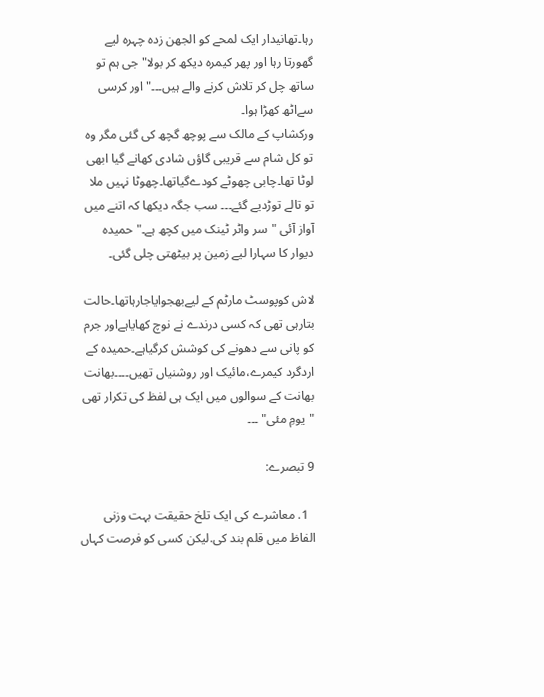رہا۔تھانیدار ایک لمحے کو الجھن زدہ چہرہ لیے گھورتا رہا اور پھر کیمرہ دیکھ کر بولا"جی ہم تو ساتھ چل کر تلاش کرنے والے ہیں۔۔۔" اور کرسی سےاٹھ کھڑا ہوا۔
ورکشاپ کے مالک سے پوچھ گچھ کی گئی مگر وہ تو کل شام سے قریبی گاؤں شادی کھانے گیا ابھی لوٹا تھا۔چابی چھوٹے کودےگیاتھا۔چھوٹا نہیں ملا تو تالے توڑدیے گئے۔۔۔ سب جگہ دیکھا کہ اتنے میں آواز آئی "سر واٹر ٹینک میں کچھ ہے۔" حمیدہ دیوار کا سہارا لیے زمین پر بیٹھتی چلی گئی۔

لاش کوپوسٹ مارٹم کے لیےبھجوایاجارہاتھا۔حالت بتارہی تھی کہ کسی درندے نے نوچ کھایاہےاور جرم کو پانی سے دھونے کی کوشش کرگیاہے۔حمیدہ کے اردگرد کیمرے،مائیک اور روشنیاں تھیں۔۔۔۔بھانت بھانت کے سوالوں میں ایک ہی لفظ کی تکرار تھی "یومِ مئی" ۔۔۔

9 تبصرے:

  1. معاشرے کی ایک تلخ حقیقت بہت وزنی الفاظ میں قلم بند کی.لیکن کسی کو فرصت کہاں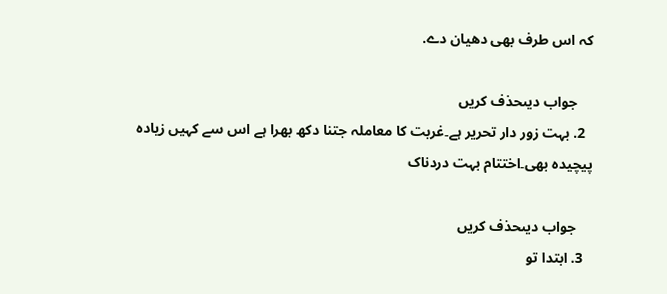کہ اس طرف بھی دھیان دے.

    جواب دیںحذف کریں
  2. بہت زور دار تحریر ہے۔غربت کا معاملہ جتنا دکھ بھرا ہے اس سے کہیں زیادہ پیچیدہ بھی۔اختتام بہت دردناک

    جواب دیںحذف کریں
  3. ابتدا تو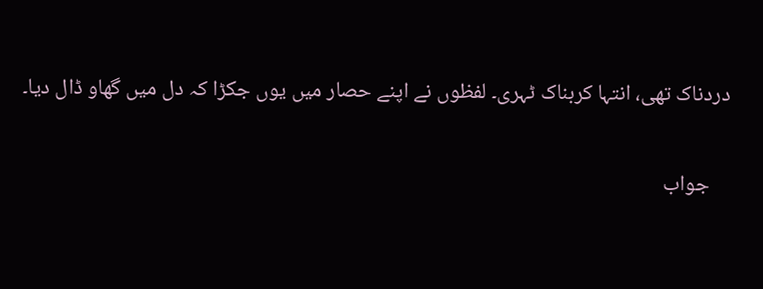دردناک تھی، انتہا کربناک ٹہری۔ لفظوں نے اپنے حصار میں یوں جکڑا کہ دل میں گھاو ڈال دیا۔

    جواب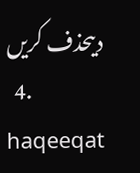دیںحذف کریں
  4. haqeeqat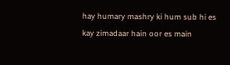hay humary mashry ki hum sub hi es kay zimadaar hain oor es main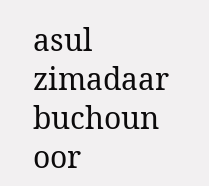asul zimadaar buchoun oor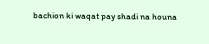bachion ki waqat pay shadi na houna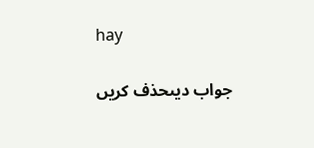hay

    جواب دیںحذف کریں